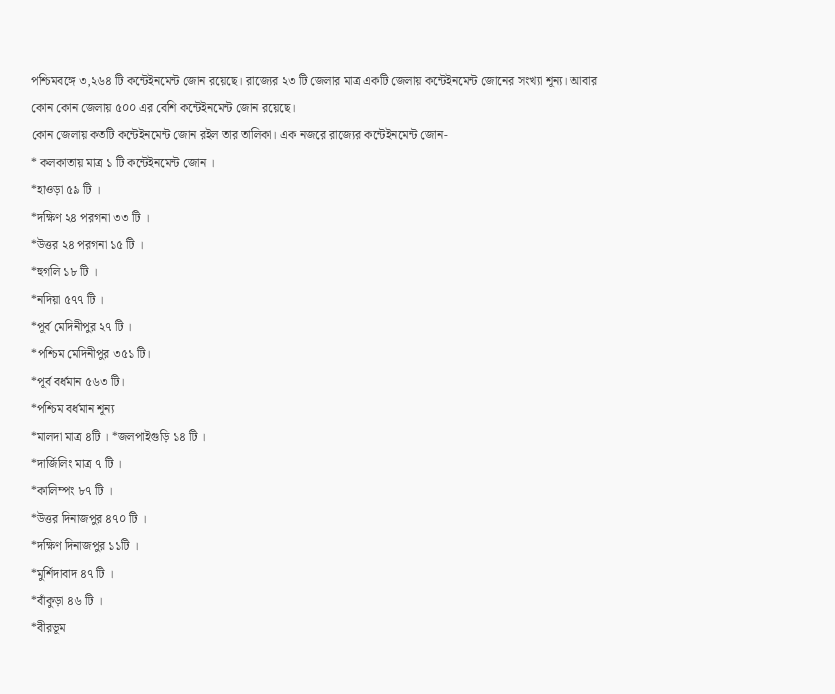পশ্চিমবঙ্গে ৩,২৬৪ টি কন্টেইনমেন্ট জোন রয়েছে। রাজ্যের ২৩ টি জেলার মাত্র একটি জেলায় কন্টেইনমেন্ট জোনের সংখ্যা শূন্য। আবার কোন কোন জেলায় ৫০০ এর বেশি কন্টেইনমেন্ট জোন রয়েছে।
কোন জেলায় কতটি কন্টেইনমেন্ট জোন রইল তার তালিকা। এক নজরে রাজ্যের কন্টেইনমেন্ট জোন-
* কলকাতায় মাত্র ১ টি কন্টেইনমেন্ট জোন ।
*হাওড়া ৫৯ টি ।
*দক্ষিণ ২৪ পরগনা ৩৩ টি ।
*উত্তর ২৪ পরগনা ১৫ টি ।
*হুগলি ১৮ টি ।
*নদিয়া ৫৭৭ টি ।
*পূর্ব মেদিনীপুর ২৭ টি ।
*পশ্চিম মেদিনীপুর ৩৫১ টি।
*পূর্ব বর্ধমান ৫৬৩ টি।
*পশ্চিম বর্ধমান শূন্য
*মালদা মাত্র ৪টি । *জলপাইগুড়ি ১৪ টি ।
*দার্জিলিং মাত্র ৭ টি ।
*কালিম্পং ৮৭ টি ।
*উত্তর দিনাজপুর ৪৭০ টি ।
*দক্ষিণ দিনাজপুর ১১টি ।
*মুর্শিদাবাদ ৪৭ টি ।
*বাঁকুড়া ৪৬ টি ।
*বীরভূম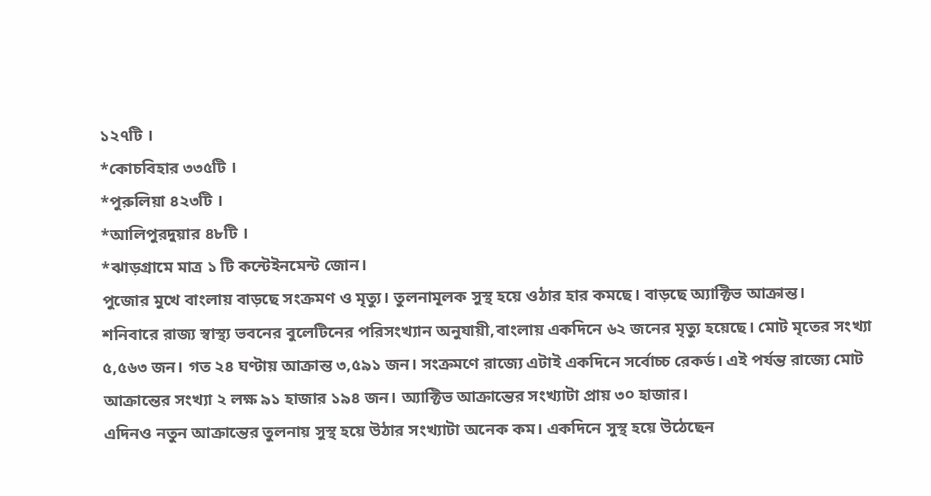১২৭টি ।
*কোচবিহার ৩৩৫টি ।
*পুরুলিয়া ৪২৩টি ।
*আলিপুরদুয়ার ৪৮টি ।
*ঝাড়গ্রামে মাত্র ১ টি কন্টেইনমেন্ট জোন।
পুজোর মুখে বাংলায় বাড়ছে সংক্রমণ ও মৃত্যু। তুলনামূলক সুস্থ হয়ে ওঠার হার কমছে। বাড়ছে অ্যাক্টিভ আক্রান্ত।
শনিবারে রাজ্য স্বাস্থ্য ভবনের বুলেটিনের পরিসংখ্যান অনুযায়ী,বাংলায় একদিনে ৬২ জনের মৃত্যু হয়েছে। মোট মৃতের সংখ্যা ৫,৫৬৩ জন। গত ২৪ ঘণ্টায় আক্রান্ত ৩,৫৯১ জন। সংক্রমণে রাজ্যে এটাই একদিনে সর্বোচ্চ রেকর্ড। এই পর্যন্ত রাজ্যে মোট আক্রান্তের সংখ্যা ২ লক্ষ ৯১ হাজার ১৯৪ জন। অ্যাক্টিভ আক্রান্তের সংখ্যাটা প্রায় ৩০ হাজার।
এদিনও নতুন আক্রান্তের তুলনায় সুস্থ হয়ে উঠার সংখ্যাটা অনেক কম। একদিনে সুস্থ হয়ে উঠেছেন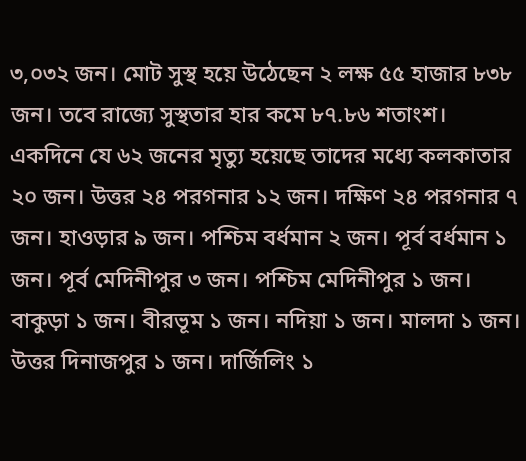৩,০৩২ জন। মোট সুস্থ হয়ে উঠেছেন ২ লক্ষ ৫৫ হাজার ৮৩৮ জন। তবে রাজ্যে সুস্থতার হার কমে ৮৭.৮৬ শতাংশ।
একদিনে যে ৬২ জনের মৃত্যু হয়েছে তাদের মধ্যে কলকাতার ২০ জন। উত্তর ২৪ পরগনার ১২ জন। দক্ষিণ ২৪ পরগনার ৭ জন। হাওড়ার ৯ জন। পশ্চিম বর্ধমান ২ জন। পূর্ব বর্ধমান ১ জন। পূর্ব মেদিনীপুর ৩ জন। পশ্চিম মেদিনীপুর ১ জন। বাকুড়া ১ জন। বীরভূম ১ জন। নদিয়া ১ জন। মালদা ১ জন। উত্তর দিনাজপুর ১ জন। দার্জিলিং ১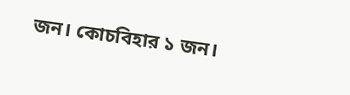জন। কোচবিহার ১ জন।